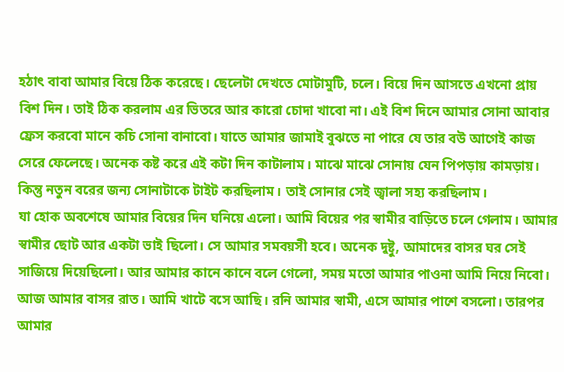হঠাৎ বাবা আমার বিয়ে ঠিক করেছে। ছেলেটা দেখতে মোটামুটি, চলে। বিয়ে দিন আসতে এখনো প্রায় বিশ দিন। তাই ঠিক করলাম এর ভিতরে আর কারো চোদা খাবো না। এই বিশ দিনে আমার সোনা আবার ফ্রেস করবো মানে কচি সোনা বানাবো। যাতে আমার জামাই বুঝতে না পারে যে তার বউ আগেই কাজ সেরে ফেলেছে। অনেক কষ্ট করে এই কটা দিন কাটালাম। মাঝে মাঝে সোনায় যেন পিপড়ায় কামড়ায়। কিন্তু নতুন বরের জন্য সোনাটাকে টাইট করছিলাম। তাই সোনার সেই জ্বালা সহ্য করছিলাম।
যা হোক অবশেষে আমার বিয়ের দিন ঘনিয়ে এলো। আমি বিয়ের পর স্বামীর বাড়িতে চলে গেলাম। আমার স্বামীর ছোট আর একটা ভাই ছিলো। সে আমার সমবয়সী হবে। অনেক দুষ্টু, আমাদের বাসর ঘর সেই সাজিয়ে দিয়েছিলো। আর আমার কানে কানে বলে গেলো, সময় মতো আমার পাওনা আমি নিয়ে নিবো। আজ আমার বাসর রাত। আমি খাটে বসে আছি। রনি আমার স্বামী, এসে আমার পাশে বসলো। তারপর আমার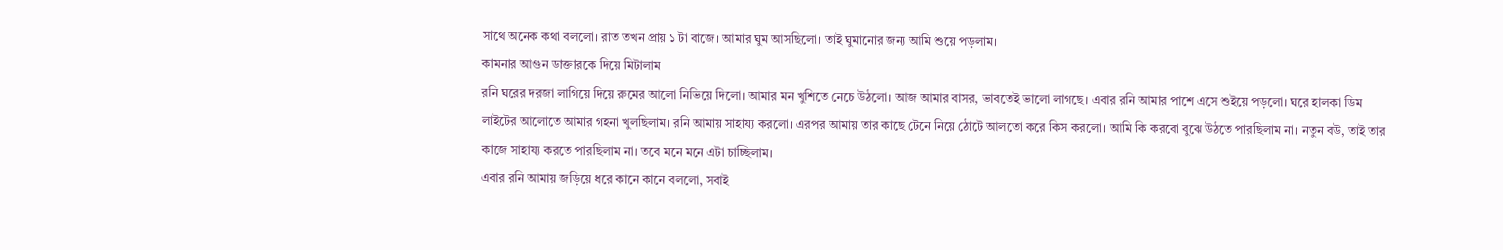সাথে অনেক কথা বললো। রাত তখন প্রায় ১ টা বাজে। আমার ঘুম আসছিলো। তাই ঘুমানোর জন্য আমি শুয়ে পড়লাম।
কামনার আগুন ডাক্তারকে দিয়ে মিটালাম
রনি ঘরের দরজা লাগিয়ে দিয়ে রুমের আলো নিভিয়ে দিলো। আমার মন খুশিতে নেচে উঠলো। আজ আমার বাসর, ভাবতেই ভালো লাগছে। এবার রনি আমার পাশে এসে শুইয়ে পড়লো। ঘরে হালকা ডিম লাইটের আলোতে আমার গহনা খুলছিলাম। রনি আমায় সাহায্য করলো। এরপর আমায় তার কাছে টেনে নিয়ে ঠোটে আলতো করে কিস করলো। আমি কি করবো বুঝে উঠতে পারছিলাম না। নতুন বউ, তাই তার কাজে সাহায্য করতে পারছিলাম না। তবে মনে মনে এটা চাচ্ছিলাম।
এবার রনি আমায় জড়িয়ে ধরে কানে কানে বললো, সবাই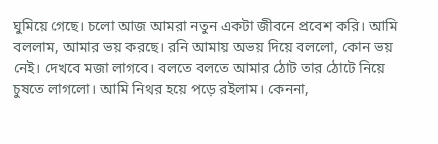ঘুমিয়ে গেছে। চলো আজ আমরা নতুন একটা জীবনে প্রবেশ করি। আমি বললাম, আমার ভয় করছে। রনি আমায় অভয় দিয়ে বললো, কোন ভয় নেই। দেখবে মজা লাগবে। বলতে বলতে আমার ঠোট তার ঠোটে নিয়ে চুষতে লাগলো। আমি নিথর হয়ে পড়ে রইলাম। কেননা,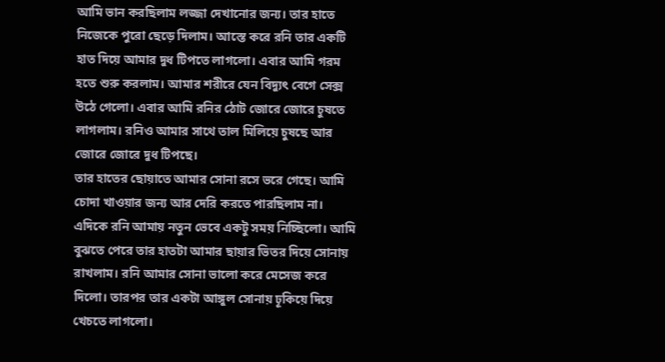আমি ভান করছিলাম লজ্জা দেখানোর জন্য। তার হাতে নিজেকে পুরো ছেড়ে দিলাম। আস্তে করে রনি তার একটি হাত দিয়ে আমার দুধ টিপতে লাগলো। এবার আমি গরম হতে শুরু করলাম। আমার শরীরে যেন বিদ্যুৎ বেগে সেক্স উঠে গেলো। এবার আমি রনির ঠোট জোরে জোরে চুষতে লাগলাম। রনিও আমার সাথে তাল মিলিয়ে চুষছে আর জোরে জোরে দুধ টিপছে।
তার হাতের ছোয়াতে আমার সোনা রসে ভরে গেছে। আমি চোদা খাওয়ার জন্য আর দেরি করতে পারছিলাম না। এদিকে রনি আমায় নতুন ভেবে একটু সময় নিচ্ছিলো। আমি বুঝতে পেরে তার হাতটা আমার ছায়ার ভিতর দিয়ে সোনায় রাখলাম। রনি আমার সোনা ভালো করে মেসেজ করে দিলো। তারপর তার একটা আঙ্গুল সোনায় ঢূকিয়ে দিয়ে খেচতে লাগলো।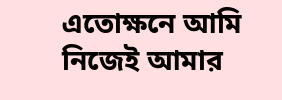এতোক্ষনে আমি নিজেই আমার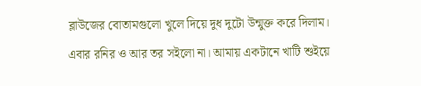ব্লাউজের বোতামগুলো খুলে দিয়ে দুধ দুটো উন্মুক্ত করে দিলাম। এবার রনির ও আর তর সইলো না। আমায় একটানে খাটি শুইয়ে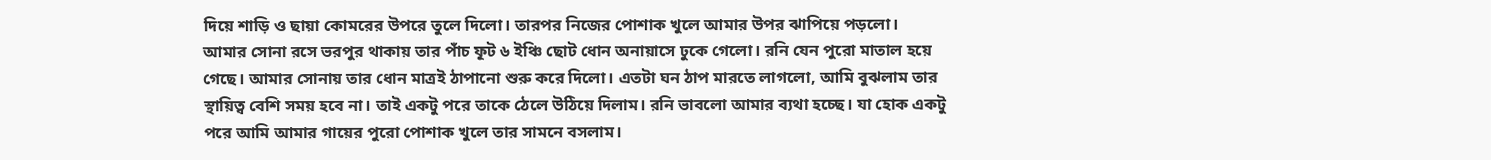দিয়ে শাড়ি ও ছায়া কোমরের উপরে তুলে দিলো। তারপর নিজের পোশাক খুলে আমার উপর ঝাপিয়ে পড়লো।
আমার সোনা রসে ভরপুর থাকায় তার পাঁচ ফূট ৬ ইঞ্চি ছোট ধোন অনায়াসে ঢুকে গেলো। রনি যেন পুরো মাতাল হয়ে গেছে। আমার সোনায় তার ধোন মাত্রই ঠাপানো শুরু করে দিলো। এতটা ঘন ঠাপ মারতে লাগলো, আমি বুঝলাম তার স্থায়িত্ব বেশি সময় হবে না। তাই একটু পরে তাকে ঠেলে উঠিয়ে দিলাম। রনি ভাবলো আমার ব্যথা হচ্ছে। যা হোক একটু পরে আমি আমার গায়ের পুরো পোশাক খুলে তার সামনে বসলাম।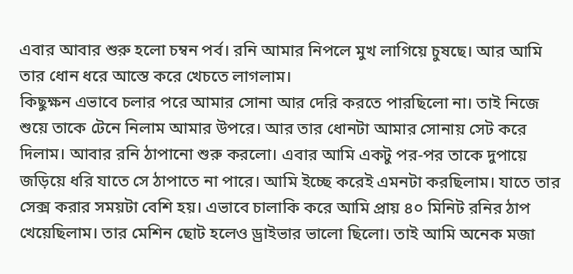এবার আবার শুরু হলো চম্বন পর্ব। রনি আমার নিপলে মুখ লাগিয়ে চুষছে। আর আমি তার ধোন ধরে আস্তে করে খেচতে লাগলাম।
কিছুক্ষন এভাবে চলার পরে আমার সোনা আর দেরি করতে পারছিলো না। তাই নিজে শুয়ে তাকে টেনে নিলাম আমার উপরে। আর তার ধোনটা আমার সোনায় সেট করে দিলাম। আবার রনি ঠাপানো শুরু করলো। এবার আমি একটু পর-পর তাকে দুপায়ে জড়িয়ে ধরি যাতে সে ঠাপাতে না পারে। আমি ইচ্ছে করেই এমনটা করছিলাম। যাতে তার সেক্স করার সময়টা বেশি হয়। এভাবে চালাকি করে আমি প্রায় ৪০ মিনিট রনির ঠাপ খেয়েছিলাম। তার মেশিন ছোট হলেও ড্রাইভার ভালো ছিলো। তাই আমি অনেক মজা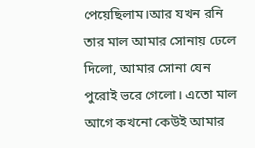পেয়েছিলাম।আর যখন রনি তার মাল আমার সোনায় ঢেলে দিলো, আমার সোনা যেন পুরোই ভরে গেলো। এতো মাল আগে কখনো কেউই আমার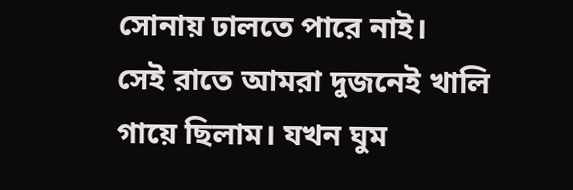সোনায় ঢালতে পারে নাই।
সেই রাতে আমরা দুজনেই খালি গায়ে ছিলাম। যখন ঘুম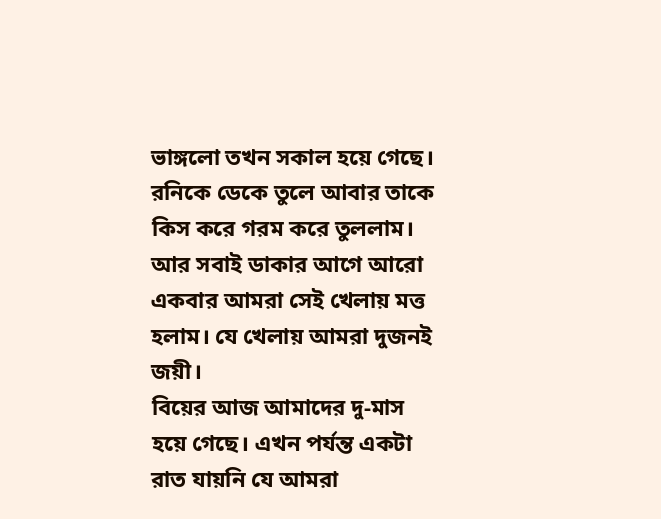ভাঙ্গলো তখন সকাল হয়ে গেছে। রনিকে ডেকে তুলে আবার তাকে কিস করে গরম করে তুললাম। আর সবাই ডাকার আগে আরো একবার আমরা সেই খেলায় মত্ত হলাম। যে খেলায় আমরা দুজনই জয়ী।
বিয়ের আজ আমাদের দু-মাস হয়ে গেছে। এখন পর্যন্ত একটা রাত যায়নি যে আমরা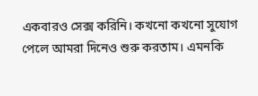একবারও সেক্স করিনি। কখনো কখনো সুযোগ পেলে আমরা দিনেও শুরু করতাম। এমনকি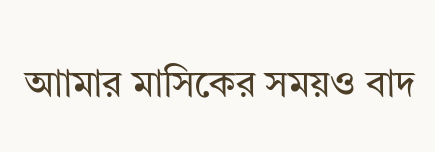আামার মাসিকের সময়ও বাদ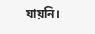যায়নি।